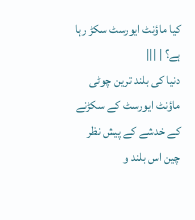کیا ماؤنٹ ایورسٹ سکڑ رہا ہے؟ | |||
دنیا کی بلند ترین چوٹی ماؤنٹ ایورسٹ کے سکڑنے کے خدشے کے پیش نظر چین اس بلند و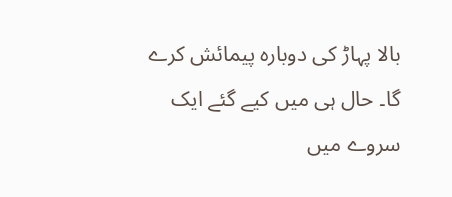بالا پہاڑ کی دوبارہ پیمائش کرے گا۔ حال ہی میں کیے گئے ایک سروے میں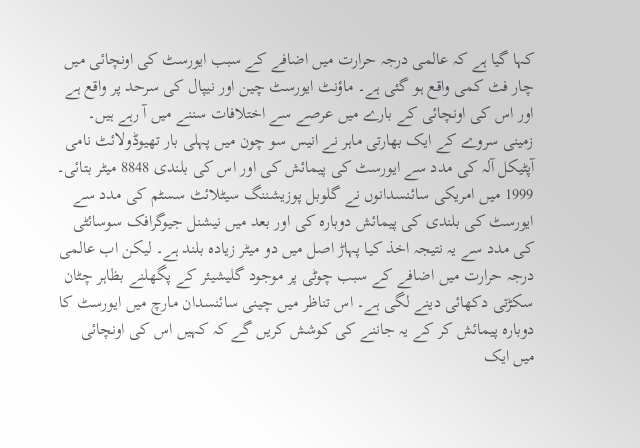کہا گیا ہے کہ عالمی درجہ حرارت میں اضافے کے سبب ایورسٹ کی اونچائی میں چار فٹ کمی واقع ہو گئی ہے۔ ماؤنٹ ایورسٹ چین اور نیپال کی سرحد پر واقع ہے اور اس کی اونچائی کے بارے میں عرصے سے اختلافات سننے میں آ رہے ہیں۔ زمینی سروے کے ایک بھارتی ماہر نے انیس سو چون میں پہلی بار تھیوڈولائٹ نامی آپٹیکل آلہ کی مدد سے ایورسٹ کی پیمائش کی اور اس کی بلندی 8848 میٹر بتائی۔ 1999 میں امریکی سائنسدانوں نے گلوبل پوزیشننگ سیٹلائٹ سسٹم کی مدد سے ایورسٹ کی بلندی کی پیمائش دوبارہ کی اور بعد میں نیشنل جیوگرافک سوسائٹی کی مدد سے یہ نتیجہ اخذ کیا پہاڑ اصل میں دو میٹر زیادہ بلند ہے۔ لیکن اب عالمی درجہ حرارت میں اضافے کے سبب چوٹی پر موجود گلیشیئر کے پگھلنے بظاہر چٹان سکڑتی دکھائی دینے لگی ہے۔ اس تناظر میں چینی سائنسدان مارچ میں ایورسٹ کا دوبارہ پیمائش کر کے یہ جاننے کی کوشش کریں گے کہ کہیں اس کی اونچائی میں ایک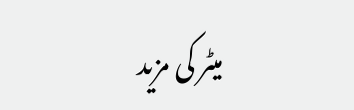میٹر کی مزید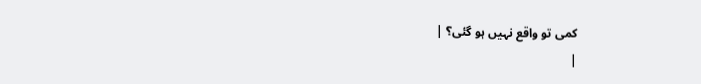کمی تو واقع نہیں ہو گئی؟ |
|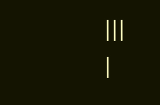|||
|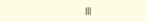|||